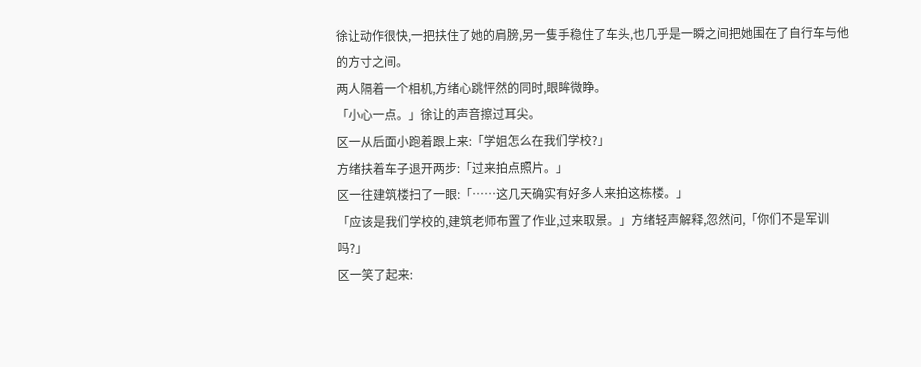徐让动作很快,一把扶住了她的肩膀,另一隻手稳住了车头,也几乎是一瞬之间把她围在了自行车与他的方寸之间。
两人隔着一个相机,方绪心跳怦然的同时,眼眸微睁。
「小心一点。」徐让的声音擦过耳尖。
区一从后面小跑着跟上来:「学姐怎么在我们学校?」
方绪扶着车子退开两步:「过来拍点照片。」
区一往建筑楼扫了一眼:「……这几天确实有好多人来拍这栋楼。」
「应该是我们学校的,建筑老师布置了作业,过来取景。」方绪轻声解释,忽然问,「你们不是军训吗?」
区一笑了起来: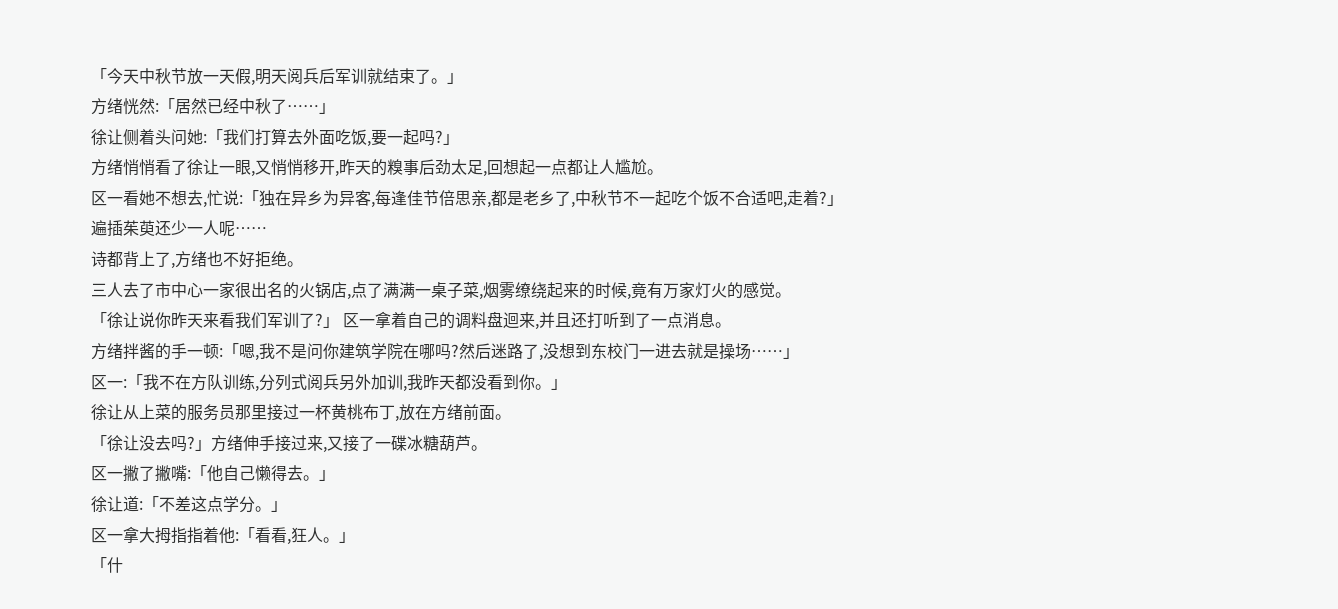「今天中秋节放一天假,明天阅兵后军训就结束了。」
方绪恍然:「居然已经中秋了……」
徐让侧着头问她:「我们打算去外面吃饭,要一起吗?」
方绪悄悄看了徐让一眼,又悄悄移开,昨天的糗事后劲太足,回想起一点都让人尴尬。
区一看她不想去,忙说:「独在异乡为异客,每逢佳节倍思亲,都是老乡了,中秋节不一起吃个饭不合适吧,走着?」
遍插茱萸还少一人呢……
诗都背上了,方绪也不好拒绝。
三人去了市中心一家很出名的火锅店,点了满满一桌子菜,烟雾缭绕起来的时候,竟有万家灯火的感觉。
「徐让说你昨天来看我们军训了?」 区一拿着自己的调料盘迴来,并且还打听到了一点消息。
方绪拌酱的手一顿:「嗯,我不是问你建筑学院在哪吗?然后迷路了,没想到东校门一进去就是操场……」
区一:「我不在方队训练,分列式阅兵另外加训,我昨天都没看到你。」
徐让从上菜的服务员那里接过一杯黄桃布丁,放在方绪前面。
「徐让没去吗?」方绪伸手接过来,又接了一碟冰糖葫芦。
区一撇了撇嘴:「他自己懒得去。」
徐让道:「不差这点学分。」
区一拿大拇指指着他:「看看,狂人。」
「什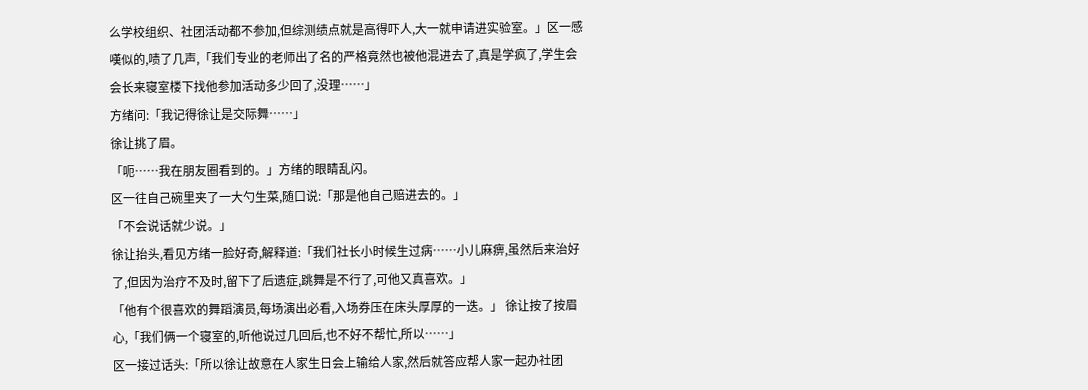么学校组织、社团活动都不参加,但综测绩点就是高得吓人,大一就申请进实验室。」区一感嘆似的,啧了几声,「我们专业的老师出了名的严格竟然也被他混进去了,真是学疯了,学生会会长来寝室楼下找他参加活动多少回了,没理……」
方绪问:「我记得徐让是交际舞……」
徐让挑了眉。
「呃……我在朋友圈看到的。」方绪的眼睛乱闪。
区一往自己碗里夹了一大勺生菜,随口说:「那是他自己赔进去的。」
「不会说话就少说。」
徐让抬头,看见方绪一脸好奇,解释道:「我们社长小时候生过病……小儿麻痹,虽然后来治好了,但因为治疗不及时,留下了后遗症,跳舞是不行了,可他又真喜欢。」
「他有个很喜欢的舞蹈演员,每场演出必看,入场券压在床头厚厚的一迭。」 徐让按了按眉心,「我们俩一个寝室的,听他说过几回后,也不好不帮忙,所以……」
区一接过话头:「所以徐让故意在人家生日会上输给人家,然后就答应帮人家一起办社团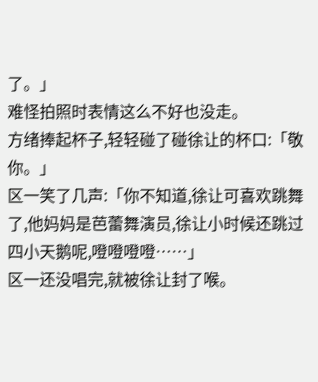了。」
难怪拍照时表情这么不好也没走。
方绪捧起杯子,轻轻碰了碰徐让的杯口:「敬你。」
区一笑了几声:「你不知道,徐让可喜欢跳舞了,他妈妈是芭蕾舞演员,徐让小时候还跳过四小天鹅呢,噔噔噔噔……」
区一还没唱完,就被徐让封了喉。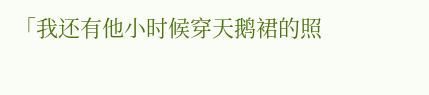「我还有他小时候穿天鹅裙的照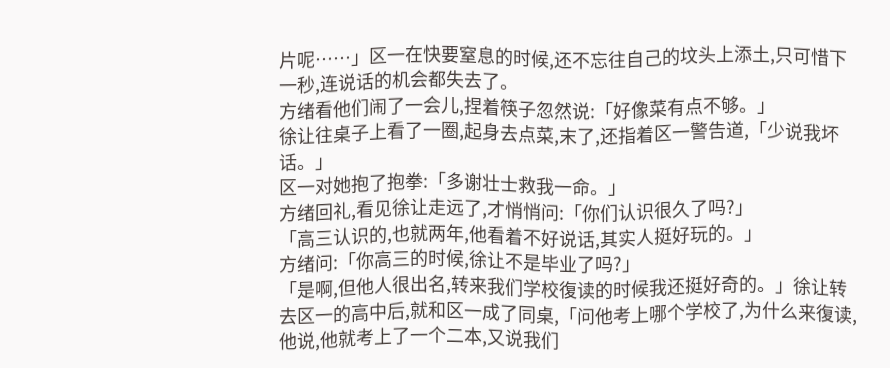片呢……」区一在快要窒息的时候,还不忘往自己的坟头上添土,只可惜下一秒,连说话的机会都失去了。
方绪看他们闹了一会儿,捏着筷子忽然说:「好像菜有点不够。」
徐让往桌子上看了一圈,起身去点菜,末了,还指着区一警告道,「少说我坏话。」
区一对她抱了抱拳:「多谢壮士救我一命。」
方绪回礼,看见徐让走远了,才悄悄问:「你们认识很久了吗?」
「高三认识的,也就两年,他看着不好说话,其实人挺好玩的。」
方绪问:「你高三的时候,徐让不是毕业了吗?」
「是啊,但他人很出名,转来我们学校復读的时候我还挺好奇的。」徐让转去区一的高中后,就和区一成了同桌,「问他考上哪个学校了,为什么来復读,他说,他就考上了一个二本,又说我们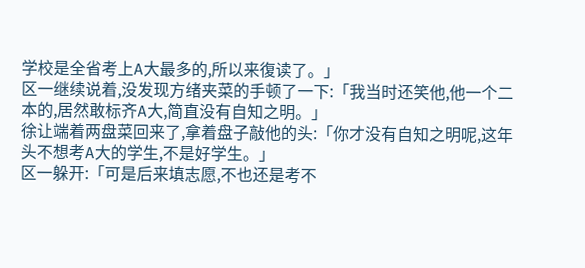学校是全省考上A大最多的,所以来復读了。」
区一继续说着,没发现方绪夹菜的手顿了一下:「我当时还笑他,他一个二本的,居然敢标齐A大,简直没有自知之明。」
徐让端着两盘菜回来了,拿着盘子敲他的头:「你才没有自知之明呢,这年头不想考A大的学生,不是好学生。」
区一躲开:「可是后来填志愿,不也还是考不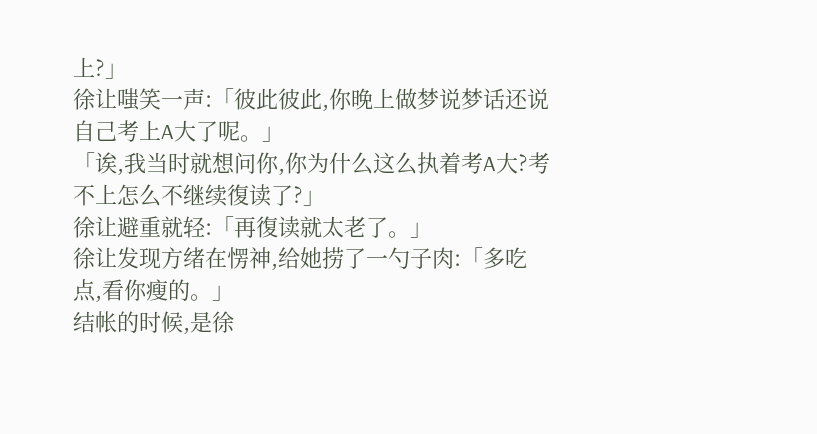上?」
徐让嗤笑一声:「彼此彼此,你晚上做梦说梦话还说自己考上A大了呢。」
「诶,我当时就想问你,你为什么这么执着考A大?考不上怎么不继续復读了?」
徐让避重就轻:「再復读就太老了。」
徐让发现方绪在愣神,给她捞了一勺子肉:「多吃点,看你瘦的。」
结帐的时候,是徐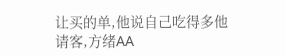让买的单,他说自己吃得多他请客,方绪AA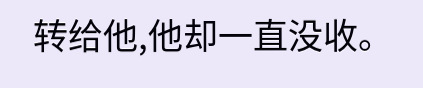转给他,他却一直没收。